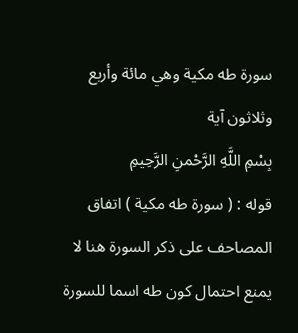سورة طه مكية وهي مائة وأربع وثلاثون آية
بِسْمِ اللَّهِ الرَّحْمنِ الرَّحِيمِ
قوله : ( سورة طه مكية ) اتفاق المصاحف على ذكر السورة هنا لا يمنع احتمال كون طه اسما للسورة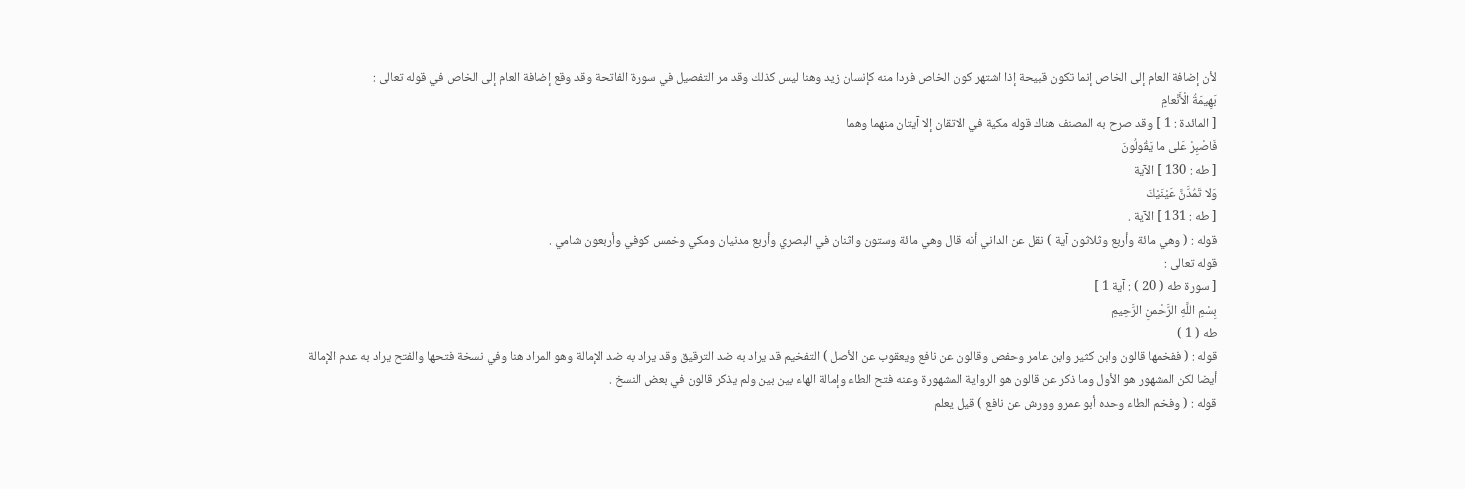لأن إضافة العام إلى الخاص إنما تكون قبيحة إذا اشتهر كون الخاص فردا منه كإنسان زيد وهنا ليس كذلك وقد مر التفصيل في سورة الفاتحة وقد وقع إضافة العام إلى الخاص في قوله تعالى :
بَهِيمَةُ الْأَنْعامِ
[ المائدة : 1 ] وقد صرح به المصنف هناك قوله مكية في الاتقان إلا آيتان منهما وهما
فَاصْبِرْ عَلى ما يَقُولُونَ
[ طه : 130 ] الآية
وَلا تَمُدَّنَّ عَيْنَيْكَ
[ طه : 131 ] الآية .
قوله : ( وهي مائة وأربع وثلاثون آية ) نقل عن الداني أنه قال وهي مائة وستون واثنان في البصري وأربع مدنيان ومكي وخمس كوفي وأربعون شامي .
قوله تعالى :
[ سورة طه ( 20 ) : آية 1 ]
بِسْمِ اللَّهِ الرَّحْمنِ الرَّحِيمِ
طه ( 1 )
قوله : ( ففخمها قالون وابن كثير وابن عامر وحفص وقالون عن نافع ويعقوب عن الأصل ) التفخيم قد يراد به ضد الترقيق وقد يراد به ضد الإمالة وهو المراد هنا وفي نسخة فتحها والفتح يراد به عدم الإمالة أيضا لكن المشهور هو الأول وما ذكر عن قالون هو الرواية المشهورة وعنه فتح الطاء وإمالة الهاء بين بين ولم يذكر قالون في بعض النسخ .
قوله : ( وفخم الطاء وحده أبو عمرو وورش عن نافع ) قيل يعلم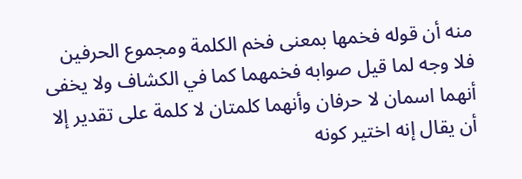منه أن قوله فخمها بمعنى فخم الكلمة ومجموع الحرفين فلا وجه لما قيل صوابه فخمهما كما في الكشاف ولا يخفى أنهما اسمان لا حرفان وأنهما كلمتان لا كلمة على تقدير إلا أن يقال إنه اختير كونه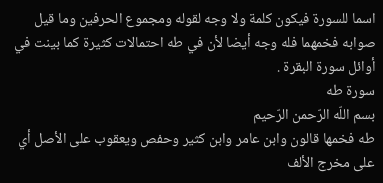اسما للسورة فيكون كلمة ولا وجه لقوله ومجموع الحرفين وما قيل صوابه فخمهما فله وجه أيضا لأن في طه احتمالات كثيرة كما بينت في أوائل سورة البقرة .
سورة طه
بسم اللّه الرّحمن الرّحيم
طه فخمها قالون وابن عامر وابن كثير وحفص ويعقوب على الأصل أي على مخرج الألف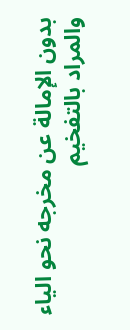بدون الإمالة عن مخرجه نحو الياء والمراد بالتفخيم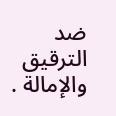ضد الترقيق والإمالة .